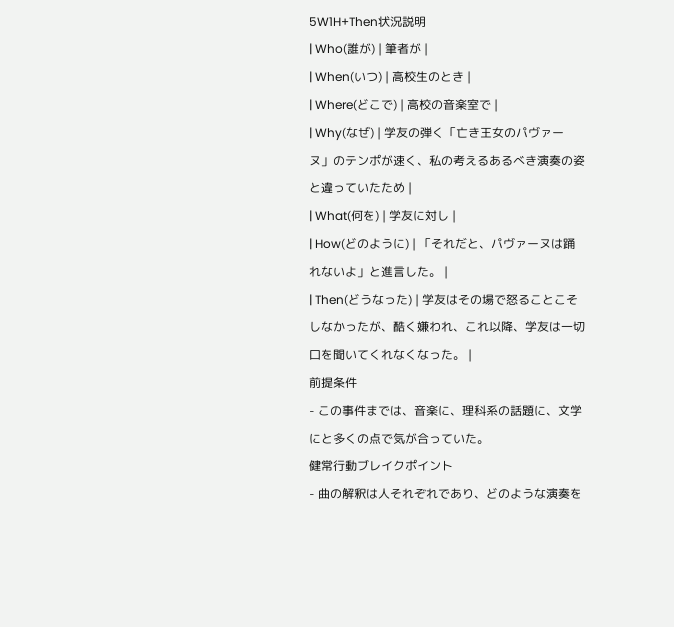5W1H+Then状況説明
| Who(誰が) | 筆者が |
| When(いつ) | 高校生のとき |
| Where(どこで) | 高校の音楽室で |
| Why(なぜ) | 学友の弾く「亡き王女のパヴァーヌ」のテンポが速く、私の考えるあるべき演奏の姿と違っていたため |
| What(何を) | 学友に対し |
| How(どのように) | 「それだと、パヴァーヌは踊れないよ」と進言した。 |
| Then(どうなった) | 学友はその場で怒ることこそしなかったが、酷く嫌われ、これ以降、学友は一切口を聞いてくれなくなった。 |
前提条件
- この事件までは、音楽に、理科系の話題に、文学にと多くの点で気が合っていた。
健常行動ブレイクポイント
- 曲の解釈は人それぞれであり、どのような演奏を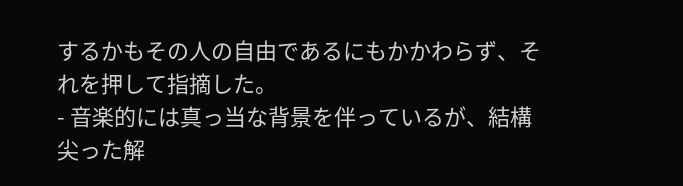するかもその人の自由であるにもかかわらず、それを押して指摘した。
- 音楽的には真っ当な背景を伴っているが、結構尖った解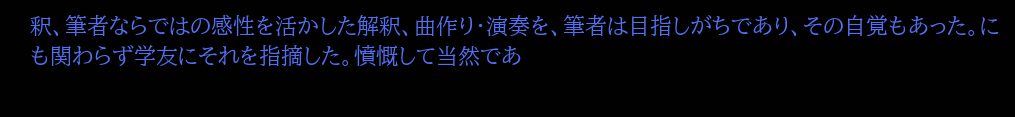釈、筆者ならではの感性を活かした解釈、曲作り・演奏を、筆者は目指しがちであり、その自覚もあった。にも関わらず学友にそれを指摘した。憤慨して当然であ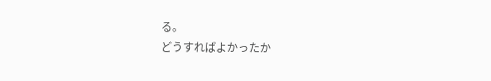る。
どうすればよかったか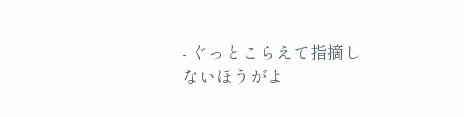- ぐっとこらえて指摘しないほうがよ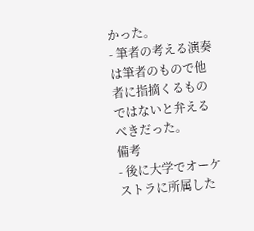かった。
- 筆者の考える演奏は筆者のもので他者に指摘くるものではないと弁えるべきだった。
備考
- 後に大学でオーケストラに所属した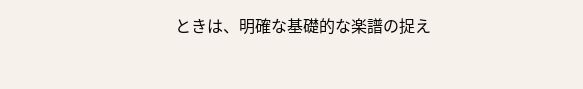ときは、明確な基礎的な楽譜の捉え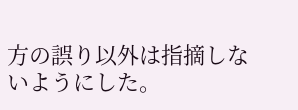方の誤り以外は指摘しないようにした。